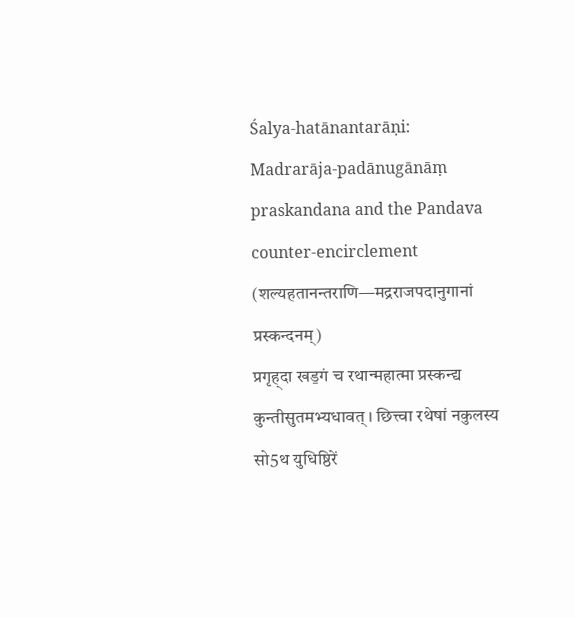Śalya-hatānantarāṇi: Madrarāja-padānugānāṃ praskandana and the Pandava counter-encirclement (शल्यहतानन्तराणि—मद्रराजपदानुगानां प्रस्कन्दनम्)
प्रगृह्दा खड॒गं च रथान्महात्मा प्रस्कन्द्य कुन्तीसुतमभ्यधावत् । छित्त्वा रथेषां नकुलस्य सो5थ युधिष्ठिरें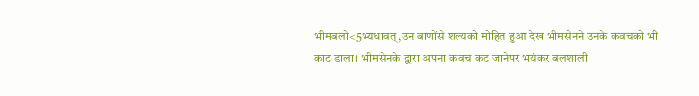भीमबलो<5भ्यधावत्,उन बाणोंसे शल्यको मोहित हुआ देख भीमसेनने उनके कवचको भी काट डाला। भीमसेनके द्वारा अपना कवच कट जानेपर भयंकर बलशाली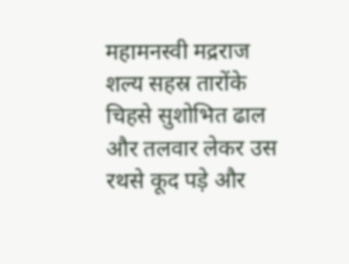महामनस्वी मद्रराज शल्य सहस्र तारोंके चिहसे सुशोभित ढाल और तलवार लेकर उस रथसे कूद पड़े और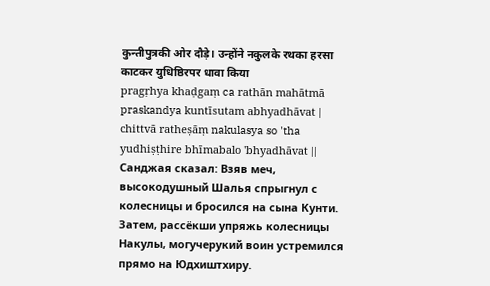कुन्तीपुत्रकी ओर दौड़े। उन्होंने नकुलके रथका हरसा काटकर युधिष्ठिरपर धावा किया
pragṛhya khaḍgaṃ ca rathān mahātmā praskandya kuntīsutam abhyadhāvat | chittvā ratheṣāṃ nakulasya so 'tha yudhiṣṭhire bhīmabalo 'bhyadhāvat ||
Санджая сказал: Взяв меч, высокодушный Шалья спрыгнул с колесницы и бросился на сына Кунти. Затем, рассёкши упряжь колесницы Накулы, могучерукий воин устремился прямо на Юдхиштхиру.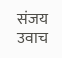संजय उवाच